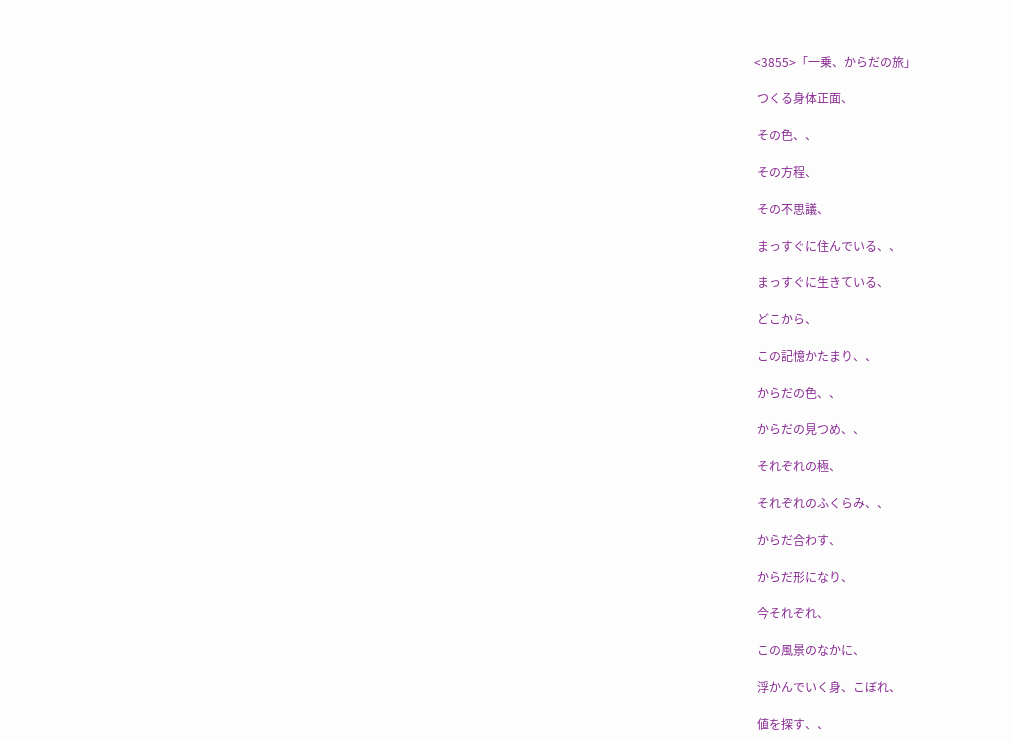<3855>「一乗、からだの旅」

 つくる身体正面、

 その色、、

 その方程、

 その不思議、

 まっすぐに住んでいる、、

 まっすぐに生きている、

 どこから、

 この記憶かたまり、、

 からだの色、、

 からだの見つめ、、

 それぞれの極、

 それぞれのふくらみ、、

 からだ合わす、

 からだ形になり、

 今それぞれ、

 この風景のなかに、

 浮かんでいく身、こぼれ、

 値を探す、、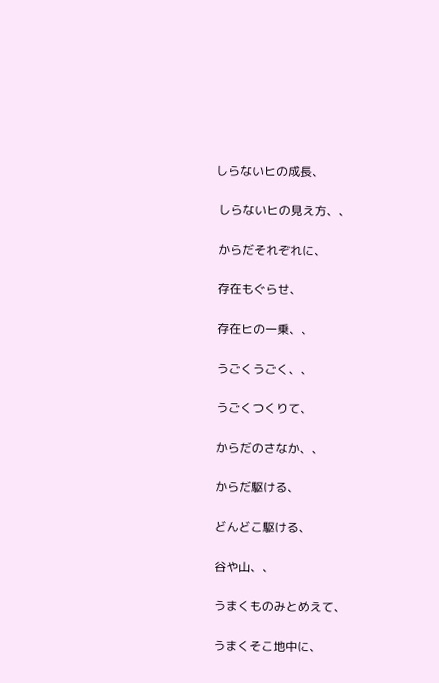しらないヒの成長、

 しらないヒの見え方、、

 からだそれぞれに、

 存在もぐらせ、

 存在ヒの一乗、、

 うごくうごく、、

 うごくつくりて、

 からだのさなか、、

 からだ駆ける、

 どんどこ駆ける、

 谷や山、、

 うまくものみとめえて、

 うまくそこ地中に、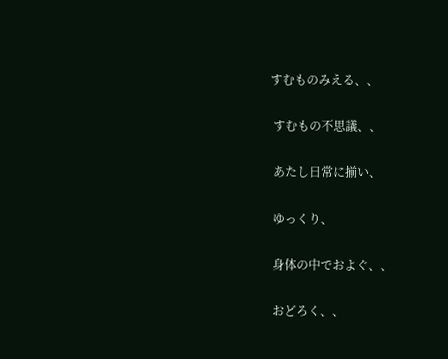すむものみえる、、

 すむもの不思議、、

 あたし日常に揃い、

 ゆっくり、

 身体の中でおよぐ、、

 おどろく、、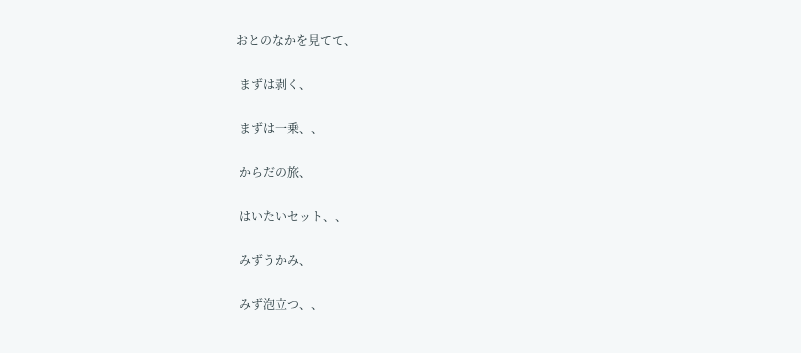おとのなかを見てて、

 まずは剥く、

 まずは一乗、、

 からだの旅、

 はいたいセット、、

 みずうかみ、

 みず泡立つ、、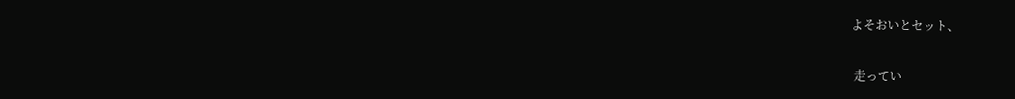よそおいとセット、

 走ってい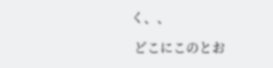く、、

 どこにこのとお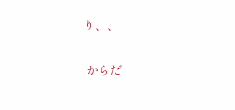り、、

 からだ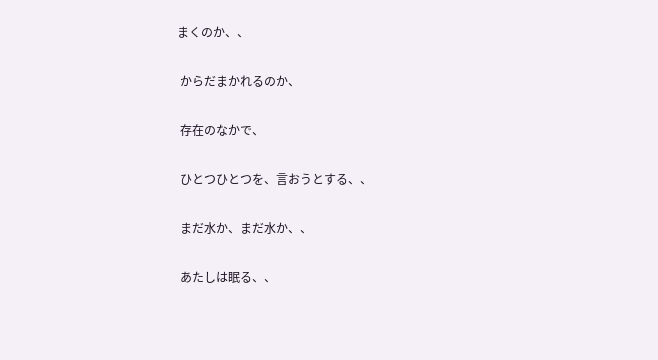まくのか、、

 からだまかれるのか、

 存在のなかで、

 ひとつひとつを、言おうとする、、

 まだ水か、まだ水か、、

 あたしは眠る、、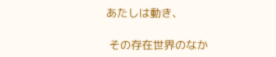あたしは動き、

 その存在世界のなか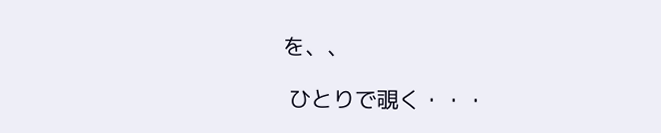を、、

 ひとりで覗く・・・